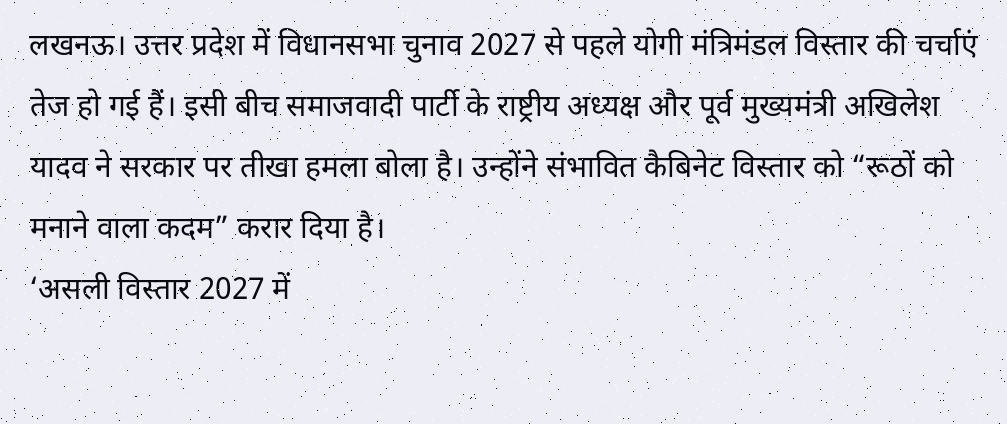लखनऊ। उत्तर प्रदेश में विधानसभा चुनाव 2027 से पहले योगी मंत्रिमंडल विस्तार की चर्चाएं तेज हो गई हैं। इसी बीच समाजवादी पार्टी के राष्ट्रीय अध्यक्ष और पूर्व मुख्यमंत्री अखिलेश यादव ने सरकार पर तीखा हमला बोला है। उन्होंने संभावित कैबिनेट विस्तार को “रूठों को मनाने वाला कदम” करार दिया है।
‘असली विस्तार 2027 में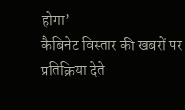होगा’
कैबिनेट विस्तार की खबरों पर प्रतिक्रिया देते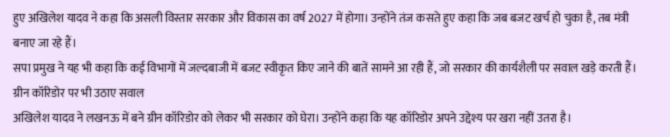हुए अखिलेश यादव ने कहा कि असली विस्तार सरकार और विकास का वर्ष 2027 में होगा। उन्होंने तंज कसते हुए कहा कि जब बजट खर्च हो चुका है, तब मंत्री बनाए जा रहे हैं।
सपा प्रमुख ने यह भी कहा कि कई विभागों में जल्दबाजी में बजट स्वीकृत किए जाने की बातें सामने आ रही हैं, जो सरकार की कार्यशैली पर सवाल खड़े करती हैं।
ग्रीन कॉरिडोर पर भी उठाए सवाल
अखिलेश यादव ने लखनऊ में बने ग्रीन कॉरिडोर को लेकर भी सरकार को घेरा। उन्होंने कहा कि यह कॉरिडोर अपने उद्देश्य पर खरा नहीं उतरा है।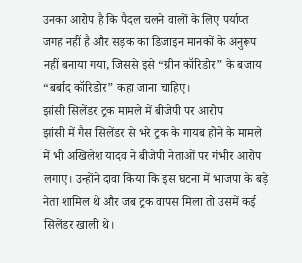उनका आरोप है कि पैदल चलने वालों के लिए पर्याप्त जगह नहीं है और सड़क का डिजाइन मानकों के अनुरूप नहीं बनाया गया, जिससे इसे “ग्रीन कॉरिडोर” के बजाय “बर्बाद कॉरिडोर” कहा जाना चाहिए।
झांसी सिलेंडर ट्रक मामले में बीजेपी पर आरोप
झांसी में गैस सिलेंडर से भरे ट्रक के गायब होने के मामले में भी अखिलेश यादव ने बीजेपी नेताओं पर गंभीर आरोप लगाए। उन्होंने दावा किया कि इस घटना में भाजपा के बड़े नेता शामिल थे और जब ट्रक वापस मिला तो उसमें कई सिलेंडर खाली थे।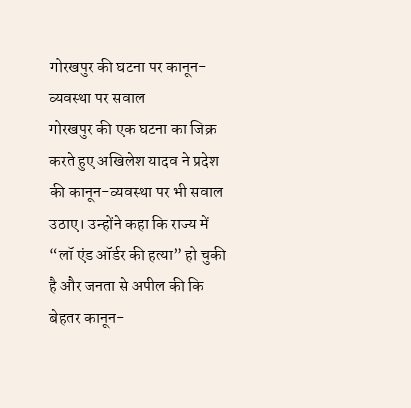गोरखपुर की घटना पर कानून-व्यवस्था पर सवाल
गोरखपुर की एक घटना का जिक्र करते हुए अखिलेश यादव ने प्रदेश की कानून-व्यवस्था पर भी सवाल उठाए। उन्होंने कहा कि राज्य में “लॉ एंड ऑर्डर की हत्या” हो चुकी है और जनता से अपील की कि बेहतर कानून-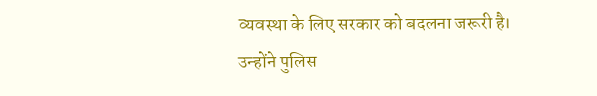व्यवस्था के लिए सरकार को बदलना जरूरी है।
उन्होंने पुलिस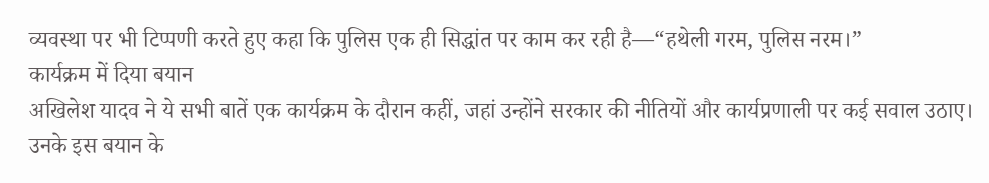व्यवस्था पर भी टिप्पणी करते हुए कहा कि पुलिस एक ही सिद्धांत पर काम कर रही है—“हथेली गरम, पुलिस नरम।”
कार्यक्रम में दिया बयान
अखिलेश यादव ने ये सभी बातें एक कार्यक्रम के दौरान कहीं, जहां उन्होंने सरकार की नीतियों और कार्यप्रणाली पर कई सवाल उठाए। उनके इस बयान के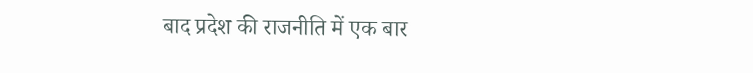बाद प्रदेश की राजनीति में एक बार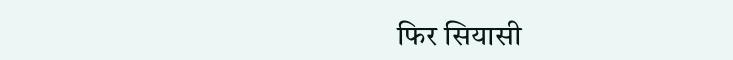फिर सियासी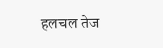हलचल तेज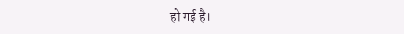हो गई है।